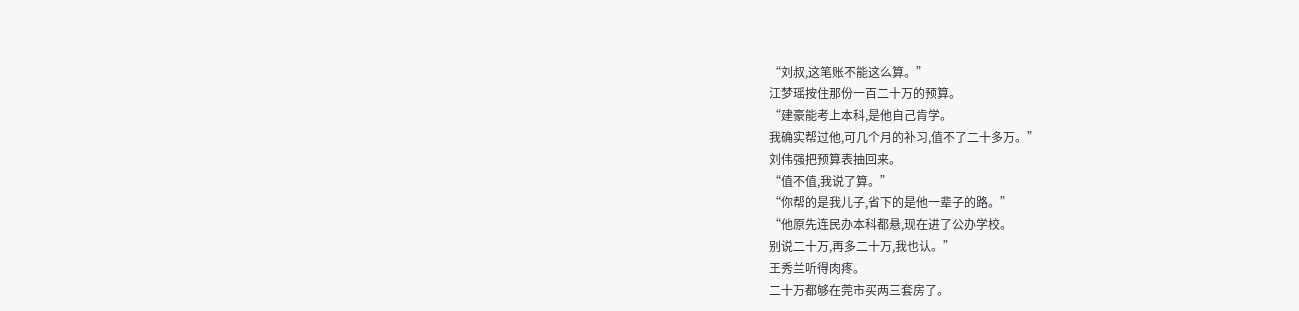“刘叔,这笔账不能这么算。”
江梦瑶按住那份一百二十万的预算。
“建豪能考上本科,是他自己肯学。
我确实帮过他,可几个月的补习,值不了二十多万。”
刘伟强把预算表抽回来。
“值不值,我说了算。”
“你帮的是我儿子,省下的是他一辈子的路。”
“他原先连民办本科都悬,现在进了公办学校。
别说二十万,再多二十万,我也认。”
王秀兰听得肉疼。
二十万都够在莞市买两三套房了。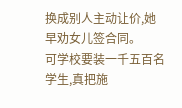换成别人主动让价,她早劝女儿签合同。
可学校要装一千五百名学生,真把施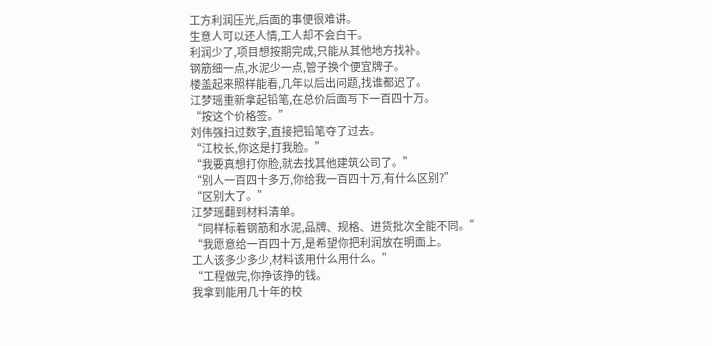工方利润压光,后面的事便很难讲。
生意人可以还人情,工人却不会白干。
利润少了,项目想按期完成,只能从其他地方找补。
钢筋细一点,水泥少一点,管子换个便宜牌子。
楼盖起来照样能看,几年以后出问题,找谁都迟了。
江梦瑶重新拿起铅笔,在总价后面写下一百四十万。
“按这个价格签。”
刘伟强扫过数字,直接把铅笔夺了过去。
“江校长,你这是打我脸。”
“我要真想打你脸,就去找其他建筑公司了。”
“别人一百四十多万,你给我一百四十万,有什么区别?”
“区别大了。”
江梦瑶翻到材料清单。
“同样标着钢筋和水泥,品牌、规格、进货批次全能不同。”
“我愿意给一百四十万,是希望你把利润放在明面上。
工人该多少多少,材料该用什么用什么。”
“工程做完,你挣该挣的钱。
我拿到能用几十年的校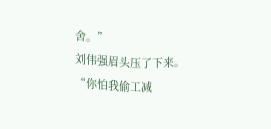舍。”
刘伟强眉头压了下来。
“你怕我偷工减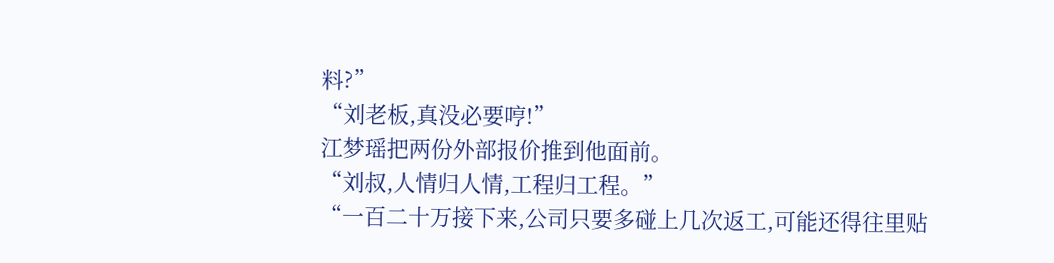料?”
“刘老板,真没必要哼!”
江梦瑶把两份外部报价推到他面前。
“刘叔,人情归人情,工程归工程。”
“一百二十万接下来,公司只要多碰上几次返工,可能还得往里贴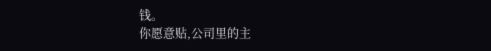钱。
你愿意贴,公司里的主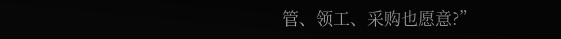管、领工、采购也愿意?”